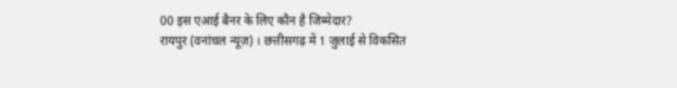00 इस एआई बैनर के लिए कौन है जिम्मेदार?
रायपुर (वनांचल न्यूज़) । छत्तीसगढ़ में 1 जुलाई से विकसित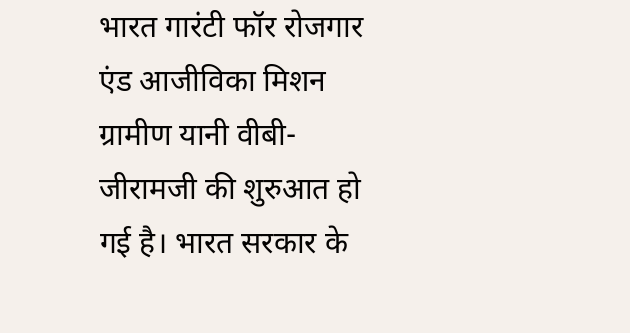भारत गारंटी फॉर रोजगार एंड आजीविका मिशन ग्रामीण यानी वीबी-जीरामजी की शुरुआत हो गई है। भारत सरकार के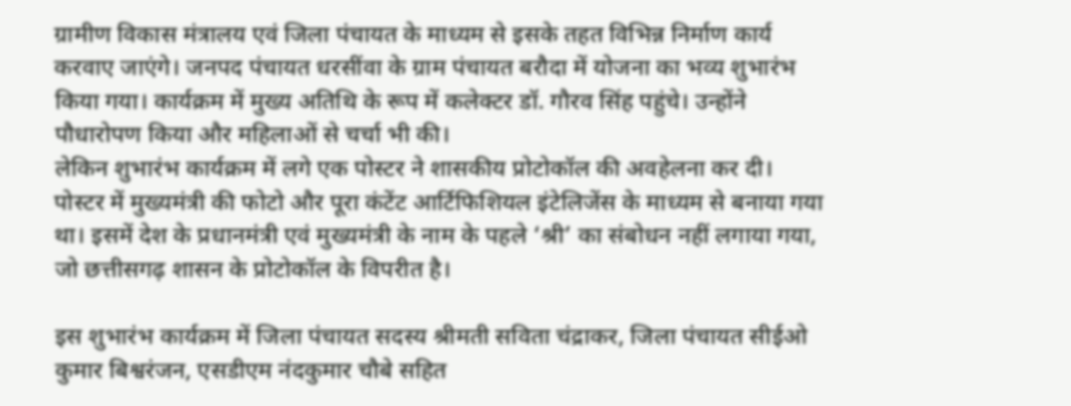ग्रामीण विकास मंत्रालय एवं जिला पंचायत के माध्यम से इसके तहत विभिन्न निर्माण कार्य करवाए जाएंगे। जनपद पंचायत धरसींवा के ग्राम पंचायत बरौदा में योजना का भव्य शुभारंभ किया गया। कार्यक्रम में मुख्य अतिथि के रूप में कलेक्टर डॉ. गौरव सिंह पहुंचे। उन्होंने पौधारोपण किया और महिलाओं से चर्चा भी की।
लेकिन शुभारंभ कार्यक्रम में लगे एक पोस्टर ने शासकीय प्रोटोकॉल की अवहेलना कर दी। पोस्टर में मुख्यमंत्री की फोटो और पूरा कंटेंट आर्टिफिशियल इंटेलिजेंस के माध्यम से बनाया गया था। इसमें देश के प्रधानमंत्री एवं मुख्यमंत्री के नाम के पहले ‘श्री’ का संबोधन नहीं लगाया गया, जो छत्तीसगढ़ शासन के प्रोटोकॉल के विपरीत है।

इस शुभारंभ कार्यक्रम में जिला पंचायत सदस्य श्रीमती सविता चंद्राकर, जिला पंचायत सीईओ कुमार बिश्वरंजन, एसडीएम नंदकुमार चौबे सहित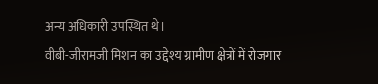अन्य अधिकारी उपस्थित थे।
वीबी-जीरामजी मिशन का उद्देश्य ग्रामीण क्षेत्रों में रोजगार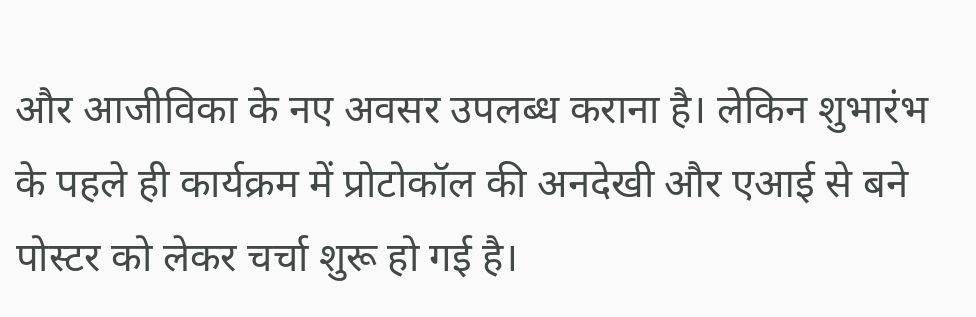और आजीविका के नए अवसर उपलब्ध कराना है। लेकिन शुभारंभ के पहले ही कार्यक्रम में प्रोटोकॉल की अनदेखी और एआई से बने पोस्टर को लेकर चर्चा शुरू हो गई है।